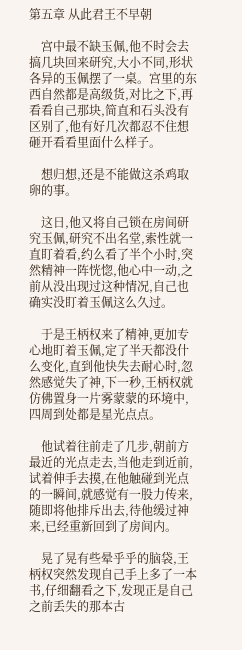第五章 从此君王不早朝

    宫中最不缺玉佩,他不时会去搞几块回来研究,大小不同,形状各异的玉佩摆了一桌。宫里的东西自然都是高级货,对比之下,再看看自己那块,简直和石头没有区别了,他有好几次都忍不住想砸开看看里面什么样子。

    想归想,还是不能做这杀鸡取卵的事。

    这日,他又将自己锁在房间研究玉佩,研究不出名堂,索性就一直盯着看,约么看了半个小时,突然精神一阵恍惚,他心中一动,之前从没出现过这种情况,自己也确实没盯着玉佩这么久过。

    于是王柄权来了精神,更加专心地盯着玉佩,定了半天都没什么变化,直到他快失去耐心时,忽然感觉失了神,下一秒,王柄权就仿佛置身一片雾蒙蒙的环境中,四周到处都是星光点点。

    他试着往前走了几步,朝前方最近的光点走去,当他走到近前,试着伸手去摸,在他触碰到光点的一瞬间,就感觉有一股力传来,随即将他排斥出去,待他缓过神来,已经重新回到了房间内。

    晃了晃有些晕乎乎的脑袋,王柄权突然发现自己手上多了一本书,仔细翻看之下,发现正是自己之前丢失的那本古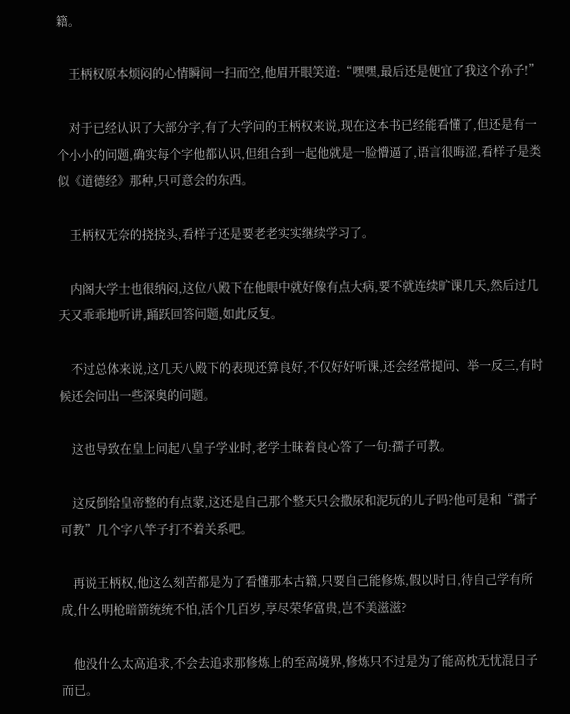籍。

    王柄权原本烦闷的心情瞬间一扫而空,他眉开眼笑道:“嘿嘿,最后还是便宜了我这个孙子!”

    对于已经认识了大部分字,有了大学问的王柄权来说,现在这本书已经能看懂了,但还是有一个小小的问题,确实每个字他都认识,但组合到一起他就是一脸懵逼了,语言很晦涩,看样子是类似《道德经》那种,只可意会的东西。

    王柄权无奈的挠挠头,看样子还是要老老实实继续学习了。

    内阁大学士也很纳闷,这位八殿下在他眼中就好像有点大病,要不就连续旷课几天,然后过几天又乖乖地听讲,踊跃回答问题,如此反复。

    不过总体来说,这几天八殿下的表现还算良好,不仅好好听课,还会经常提问、举一反三,有时候还会问出一些深奥的问题。

    这也导致在皇上问起八皇子学业时,老学士昧着良心答了一句:孺子可教。

    这反倒给皇帝整的有点蒙,这还是自己那个整天只会撒尿和泥玩的儿子吗?他可是和“孺子可教”几个字八竿子打不着关系吧。

    再说王柄权,他这么刻苦都是为了看懂那本古籍,只要自己能修炼,假以时日,待自己学有所成,什么明枪暗箭统统不怕,活个几百岁,享尽荣华富贵,岂不美滋滋?

    他没什么太高追求,不会去追求那修炼上的至高境界,修炼只不过是为了能高枕无忧混日子而已。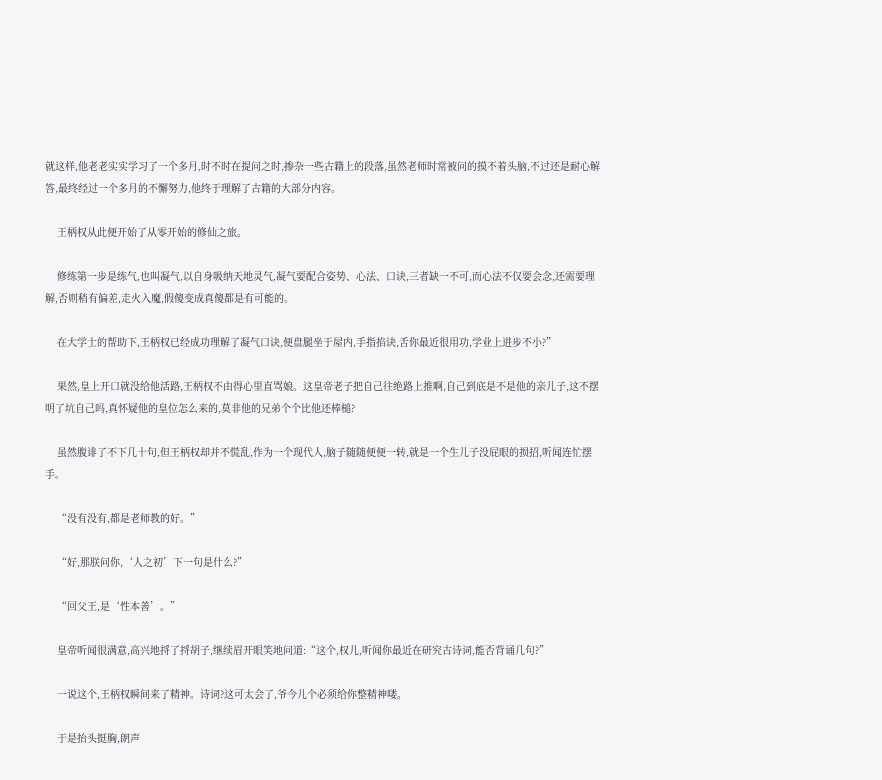就这样,他老老实实学习了一个多月,时不时在提问之时,掺杂一些古籍上的段落,虽然老师时常被问的摸不着头脑,不过还是耐心解答,最终经过一个多月的不懈努力,他终于理解了古籍的大部分内容。

    王柄权从此便开始了从零开始的修仙之旅。

    修练第一步是练气,也叫凝气,以自身吸纳天地灵气,凝气要配合姿势、心法、口诀,三者缺一不可,而心法不仅要会念,还需要理解,否则稍有偏差,走火入魔,假傻变成真傻都是有可能的。

    在大学士的帮助下,王柄权已经成功理解了凝气口诀,便盘腿坐于屋内,手指掐诀,舌你最近很用功,学业上进步不小?”

    果然,皇上开口就没给他活路,王柄权不由得心里直骂娘。这皇帝老子把自己往绝路上推啊,自己到底是不是他的亲儿子,这不摆明了坑自己吗,真怀疑他的皇位怎么来的,莫非他的兄弟个个比他还棒槌?

    虽然腹诽了不下几十句,但王柄权却并不慌乱,作为一个现代人,脑子随随便便一转,就是一个生儿子没屁眼的损招,听闻连忙摆手。

    “没有没有,都是老师教的好。”

    “好,那朕问你,‘人之初’下一句是什么?”

    “回父王,是‘性本善’。”

    皇帝听闻很满意,高兴地捋了捋胡子,继续眉开眼笑地问道:“这个,权儿,听闻你最近在研究古诗词,能否背诵几句?”

    一说这个,王柄权瞬间来了精神。诗词?这可太会了,爷今儿个必须给你整精神喽。

    于是抬头挺胸,朗声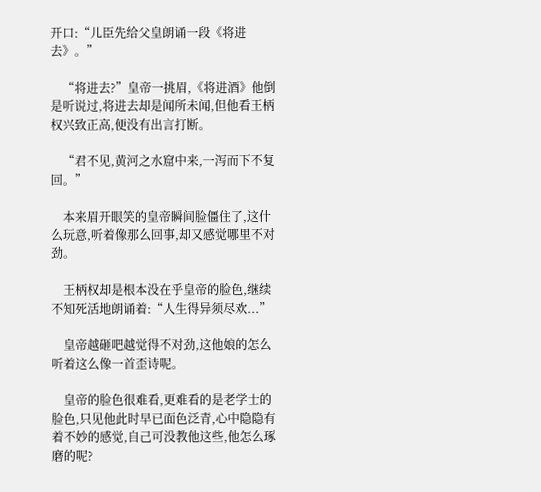开口:“儿臣先给父皇朗诵一段《将进去》。”

    “将进去?”皇帝一挑眉,《将进酒》他倒是听说过,将进去却是闻所未闻,但他看王柄权兴致正高,便没有出言打断。

    “君不见,黄河之水窟中来,一泻而下不复回。”

    本来眉开眼笑的皇帝瞬间脸僵住了,这什么玩意,听着像那么回事,却又感觉哪里不对劲。

    王柄权却是根本没在乎皇帝的脸色,继续不知死活地朗诵着:“人生得异须尽欢...”

    皇帝越砸吧越觉得不对劲,这他娘的怎么听着这么像一首歪诗呢。

    皇帝的脸色很难看,更难看的是老学士的脸色,只见他此时早已面色泛青,心中隐隐有着不妙的感觉,自己可没教他这些,他怎么琢磨的呢?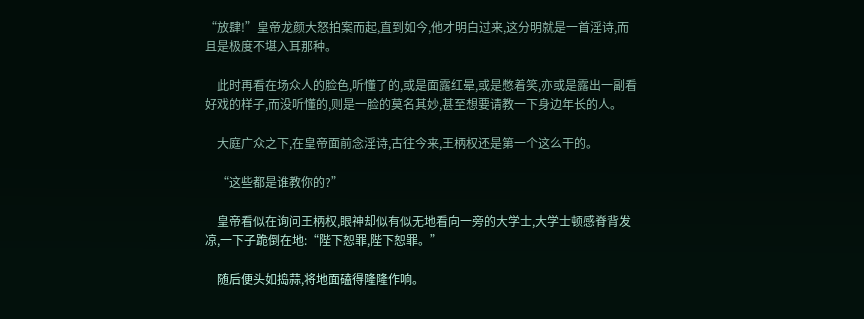“放肆!”皇帝龙颜大怒拍案而起,直到如今,他才明白过来,这分明就是一首淫诗,而且是极度不堪入耳那种。

    此时再看在场众人的脸色,听懂了的,或是面露红晕,或是憋着笑,亦或是露出一副看好戏的样子,而没听懂的,则是一脸的莫名其妙,甚至想要请教一下身边年长的人。

    大庭广众之下,在皇帝面前念淫诗,古往今来,王柄权还是第一个这么干的。

    “这些都是谁教你的?”

    皇帝看似在询问王柄权,眼神却似有似无地看向一旁的大学士,大学士顿感脊背发凉,一下子跪倒在地:“陛下恕罪,陛下恕罪。”

    随后便头如捣蒜,将地面磕得隆隆作响。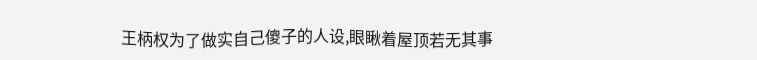王柄权为了做实自己傻子的人设,眼瞅着屋顶若无其事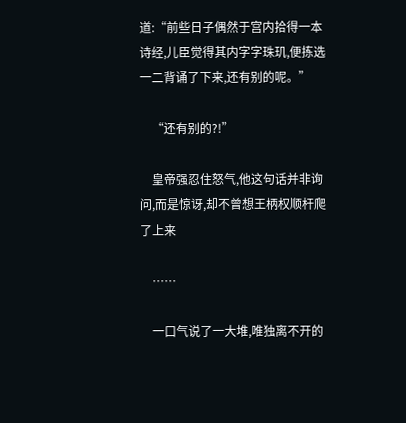道:“前些日子偶然于宫内拾得一本诗经,儿臣觉得其内字字珠玑,便拣选一二背诵了下来,还有别的呢。”

    “还有别的?!”

    皇帝强忍住怒气,他这句话并非询问,而是惊讶,却不曾想王柄权顺杆爬了上来

    ……

    一口气说了一大堆,唯独离不开的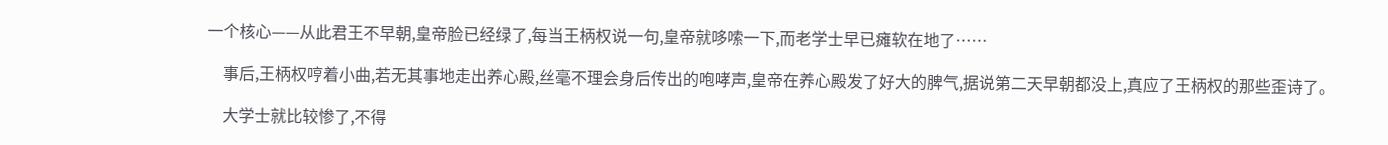一个核心——从此君王不早朝,皇帝脸已经绿了,每当王柄权说一句,皇帝就哆嗦一下,而老学士早已瘫软在地了……

    事后,王柄权哼着小曲,若无其事地走出养心殿,丝毫不理会身后传出的咆哮声,皇帝在养心殿发了好大的脾气,据说第二天早朝都没上,真应了王柄权的那些歪诗了。

    大学士就比较惨了,不得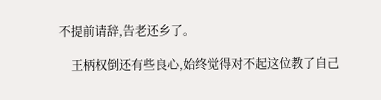不提前请辞,告老还乡了。

    王柄权倒还有些良心,始终觉得对不起这位教了自己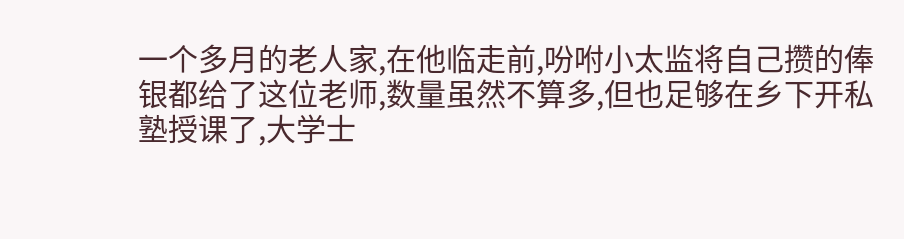一个多月的老人家,在他临走前,吩咐小太监将自己攒的俸银都给了这位老师,数量虽然不算多,但也足够在乡下开私塾授课了,大学士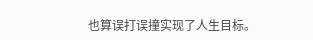也算误打误撞实现了人生目标。